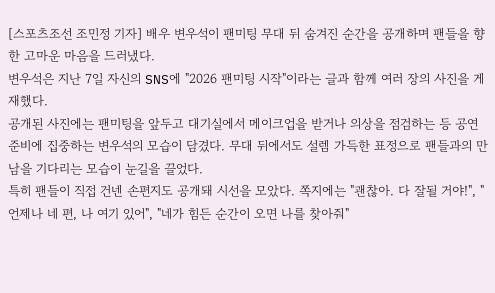[스포츠조선 조민정 기자] 배우 변우석이 팬미팅 무대 뒤 숨겨진 순간을 공개하며 팬들을 향한 고마운 마음을 드러냈다.
변우석은 지난 7일 자신의 SNS에 "2026 팬미팅 시작"이라는 글과 함께 여러 장의 사진을 게재했다.
공개된 사진에는 팬미팅을 앞두고 대기실에서 메이크업을 받거나 의상을 점검하는 등 공연 준비에 집중하는 변우석의 모습이 담겼다. 무대 뒤에서도 설렘 가득한 표정으로 팬들과의 만남을 기다리는 모습이 눈길을 끌었다.
특히 팬들이 직접 건넨 손편지도 공개돼 시선을 모았다. 쪽지에는 "괜찮아. 다 잘될 거야!", "언제나 네 편, 나 여기 있어", "네가 힘든 순간이 오면 나를 찾아줘"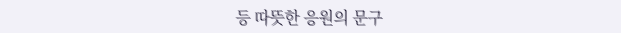등 따뜻한 응원의 문구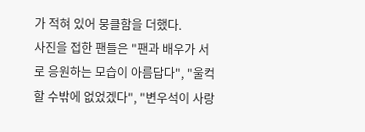가 적혀 있어 뭉클함을 더했다.
사진을 접한 팬들은 "팬과 배우가 서로 응원하는 모습이 아름답다", "울컥할 수밖에 없었겠다", "변우석이 사랑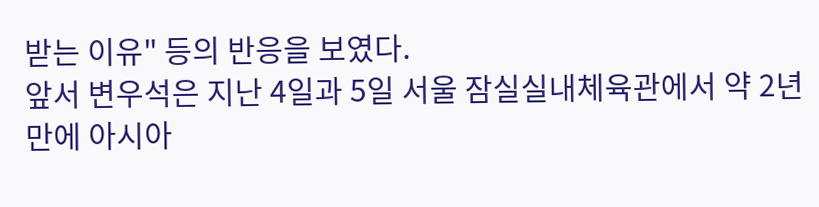받는 이유" 등의 반응을 보였다.
앞서 변우석은 지난 4일과 5일 서울 잠실실내체육관에서 약 2년 만에 아시아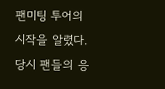팬미팅 투어의 시작을 알렸다. 당시 팬들의 응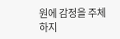원에 감정을 주체하지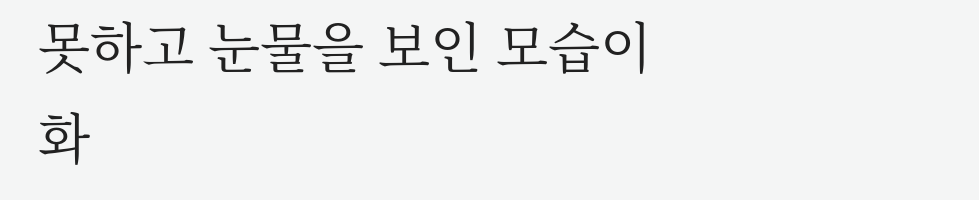못하고 눈물을 보인 모습이 화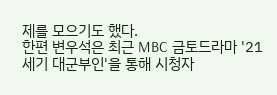제를 모으기도 했다.
한편 변우석은 최근 MBC 금토드라마 '21세기 대군부인'을 통해 시청자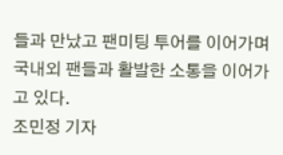들과 만났고 팬미팅 투어를 이어가며 국내외 팬들과 활발한 소통을 이어가고 있다.
조민정 기자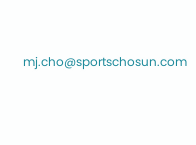mj.cho@sportschosun.com